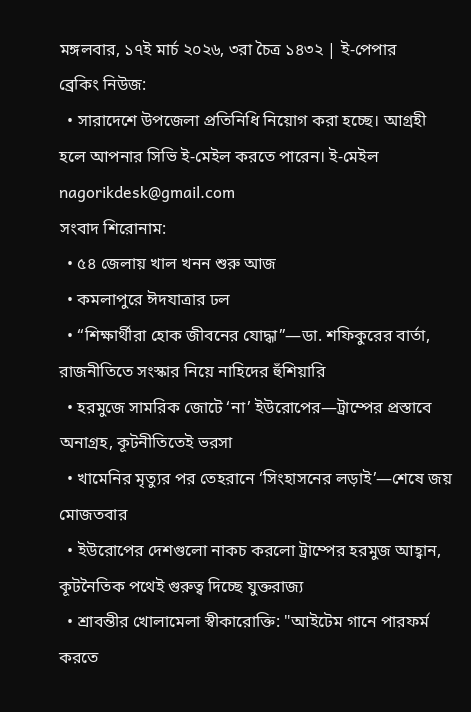মঙ্গলবার, ১৭ই মার্চ ২০২৬, ৩রা চৈত্র ১৪৩২ | ই-পেপার
ব্রেকিং নিউজ:
  • সারাদেশে উপজেলা প্রতিনিধি নিয়োগ করা হচ্ছে। আগ্রহী হলে আপনার সিভি ই-মেইল করতে পারেন। ই-মেইল nagorikdesk@gmail.com
সংবাদ শিরোনাম:
  • ৫৪ জেলায় খাল খনন শুরু আজ
  • কমলাপুরে ঈদযাত্রার ঢল
  • “শিক্ষার্থীরা হোক জীবনের যোদ্ধা”—ডা. শফিকুরের বার্তা, রাজনীতিতে সংস্কার নিয়ে নাহিদের হুঁশিয়ারি
  • হরমুজে সামরিক জোটে ‘না’ ইউরোপের—ট্রাম্পের প্রস্তাবে অনাগ্রহ, কূটনীতিতেই ভরসা
  • খামেনির মৃত্যুর পর তেহরানে ‘সিংহাসনের লড়াই’—শেষে জয় মোজতবার
  • ইউরোপের দেশগুলো নাকচ করলো ট্রাম্পের হরমুজ আহ্বান, কূটনৈতিক পথেই গুরুত্ব দিচ্ছে যুক্তরাজ্য
  • শ্রাবন্তীর খোলামেলা স্বীকারোক্তি: "আইটেম গানে পারফর্ম করতে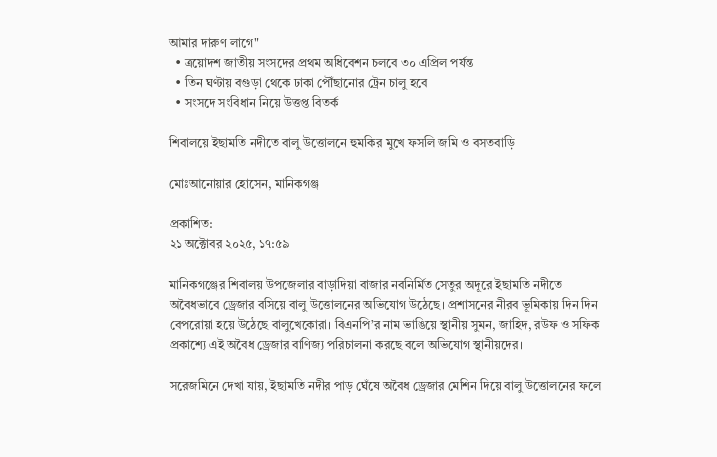আমার দারুণ লাগে"
  • ত্রয়োদশ জাতীয় সংসদের প্রথম অধিবেশন চলবে ৩০ এপ্রিল পর্যন্ত
  • তিন ঘণ্টায় বগুড়া থেকে ঢাকা পৌঁছানোর ট্রেন চালু হবে
  • সংসদে সংবিধান নিয়ে উত্তপ্ত বিতর্ক

শিবালয়ে ইছামতি নদীতে বালু উত্তোলনে হুমকির মুখে ফসলি জমি ও বসতবাড়ি

মোঃআনোয়ার হোসেন, মানিকগঞ্জ

প্রকাশিত:
২১ অক্টোবর ২০২৫, ১৭:৫৯

মানিকগঞ্জের শিবালয় উপজেলার বাড়াদিয়া বাজার নবনির্মিত সেতুর অদূরে ইছামতি নদীতে অবৈধভাবে ড্রেজার বসিয়ে বালু উত্তোলনের অভিযোগ উঠেছে। প্রশাসনের নীরব ভূমিকায় দিন দিন বেপরোয়া হয়ে উঠেছে বালুখেকোরা। বিএনপি’র নাম ভাঙিয়ে স্থানীয় সুমন, জাহিদ, রউফ ও সফিক প্রকাশ্যে এই অবৈধ ড্রেজার বাণিজ্য পরিচালনা করছে বলে অভিযোগ স্থানীয়দের।

সরেজমিনে দেখা যায়, ইছামতি নদীর পাড় ঘেঁষে অবৈধ ড্রেজার মেশিন দিয়ে বালু উত্তোলনের ফলে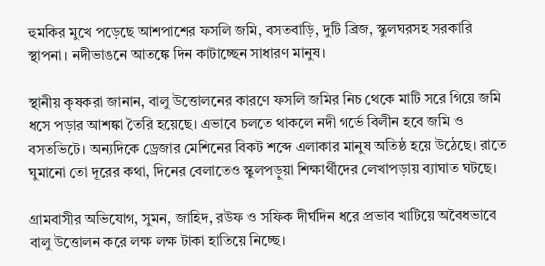হুমকির মুখে পড়েছে আশপাশের ফসলি জমি, বসতবাড়ি, দুটি ব্রিজ, স্কুলঘরসহ সরকারি স্থাপনা। নদীভাঙনে আতঙ্কে দিন কাটাচ্ছেন সাধারণ মানুষ।

স্থানীয় কৃষকরা জানান, বালু উত্তোলনের কারণে ফসলি জমির নিচ থেকে মাটি সরে গিয়ে জমি ধসে পড়ার আশঙ্কা তৈরি হয়েছে। এভাবে চলতে থাকলে নদী গর্ভে বিলীন হবে জমি ও বসতভিটে। অন্যদিকে ড্রেজার মেশিনের বিকট শব্দে এলাকার মানুষ অতিষ্ঠ হয়ে উঠেছে। রাতে ঘুমানো তো দূরের কথা, দিনের বেলাতেও স্কুলপড়ুয়া শিক্ষার্থীদের লেখাপড়ায় ব্যাঘাত ঘটছে।

গ্রামবাসীর অভিযোগ, সুমন, জাহিদ, রউফ ও সফিক দীর্ঘদিন ধরে প্রভাব খাটিয়ে অবৈধভাবে বালু উত্তোলন করে লক্ষ লক্ষ টাকা হাতিয়ে নিচ্ছে।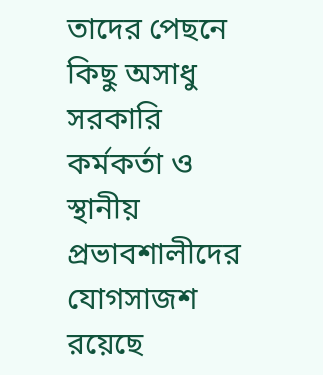তাদের পেছনে কিছু অসাধু সরকারি কর্মকর্তা ও স্থানীয় প্রভাবশালীদের যোগসাজশ রয়েছে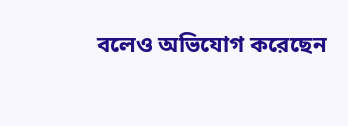বলেও অভিযোগ করেছেন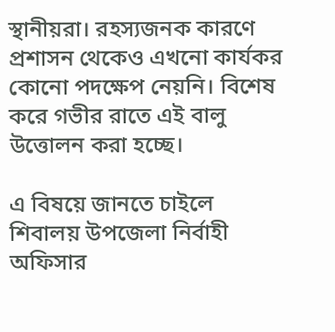স্থানীয়রা। রহস্যজনক কারণে প্রশাসন থেকেও এখনো কার্যকর কোনো পদক্ষেপ নেয়নি। বিশেষ করে গভীর রাতে এই বালু উত্তোলন করা হচ্ছে।

এ বিষয়ে জানতে চাইলে শিবালয় উপজেলা নির্বাহী অফিসার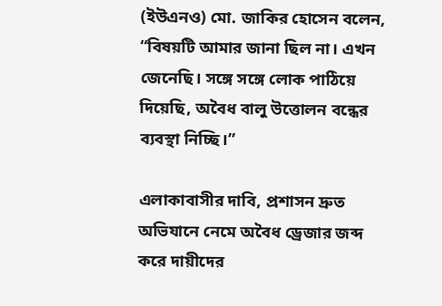(ইউএনও) মো. জাকির হোসেন বলেন, “বিষয়টি আমার জানা ছিল না। এখন জেনেছি। সঙ্গে সঙ্গে লোক পাঠিয়ে দিয়েছি, অবৈধ বালু উত্তোলন বন্ধের ব্যবস্থা নিচ্ছি।”

এলাকাবাসীর দাবি, প্রশাসন দ্রুত অভিযানে নেমে অবৈধ ড্রেজার জব্দ করে দায়ীদের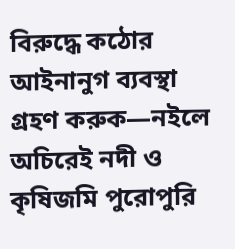বিরুদ্ধে কঠোর আইনানুগ ব্যবস্থা গ্রহণ করুক—নইলে অচিরেই নদী ও কৃষিজমি পুরোপুরি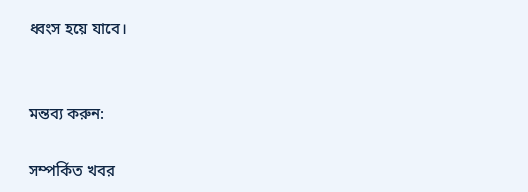ধ্বংস হয়ে যাবে।


মন্তব্য করুন:

সম্পর্কিত খবর